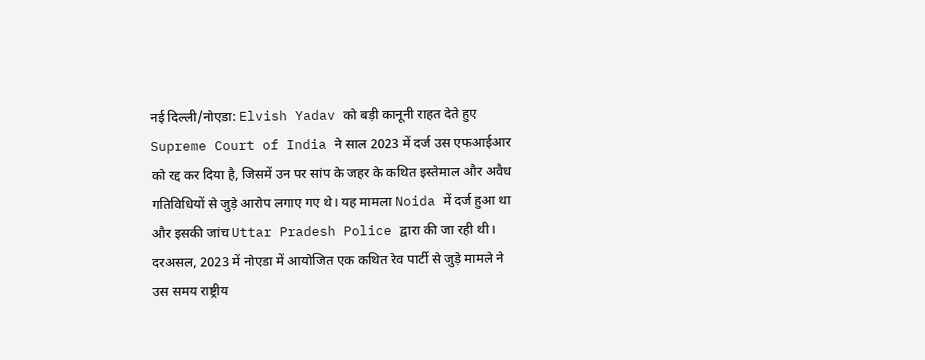नई दिल्ली/नोएडा: Elvish Yadav को बड़ी कानूनी राहत देते हुए Supreme Court of India ने साल 2023 में दर्ज उस एफआईआर को रद्द कर दिया है, जिसमें उन पर सांप के जहर के कथित इस्तेमाल और अवैध गतिविधियों से जुड़े आरोप लगाए गए थे। यह मामला Noida में दर्ज हुआ था और इसकी जांच Uttar Pradesh Police द्वारा की जा रही थी।
दरअसल, 2023 में नोएडा में आयोजित एक कथित रेव पार्टी से जुड़े मामले ने उस समय राष्ट्रीय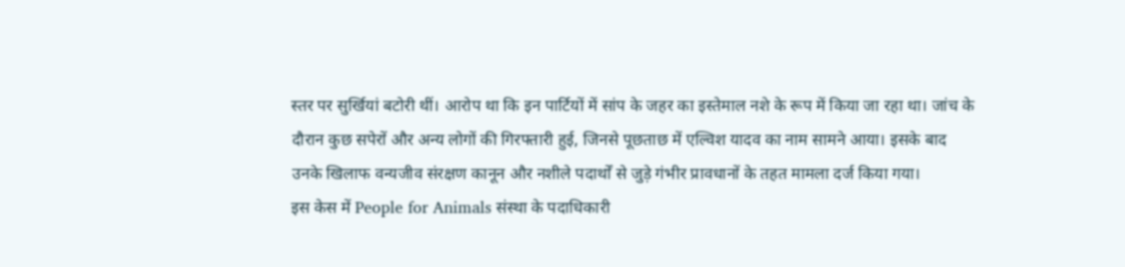स्तर पर सुर्खियां बटोरी थीं। आरोप था कि इन पार्टियों में सांप के जहर का इस्तेमाल नशे के रूप में किया जा रहा था। जांच के दौरान कुछ सपेरों और अन्य लोगों की गिरफ्तारी हुई, जिनसे पूछताछ में एल्विश यादव का नाम सामने आया। इसके बाद उनके खिलाफ वन्यजीव संरक्षण कानून और नशीले पदार्थों से जुड़े गंभीर प्रावधानों के तहत मामला दर्ज किया गया।
इस केस में People for Animals संस्था के पदाधिकारी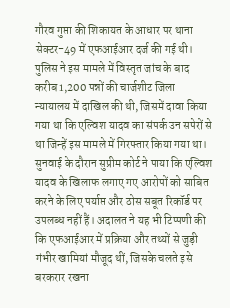गौरव गुप्ता की शिकायत के आधार पर थाना सेक्टर-49 में एफआईआर दर्ज की गई थी। पुलिस ने इस मामले में विस्तृत जांच के बाद करीब 1,200 पन्नों की चार्जशीट जिला न्यायालय में दाखिल की थी, जिसमें दावा किया गया था कि एल्विश यादव का संपर्क उन सपेरों से था जिन्हें इस मामले में गिरफ्तार किया गया था।
सुनवाई के दौरान सुप्रीम कोर्ट ने पाया कि एल्विश यादव के खिलाफ लगाए गए आरोपों को साबित करने के लिए पर्याप्त और ठोस सबूत रिकॉर्ड पर उपलब्ध नहीं हैं। अदालत ने यह भी टिप्पणी की कि एफआईआर में प्रक्रिया और तथ्यों से जुड़ी गंभीर खामियां मौजूद थीं, जिसके चलते इसे बरकरार रखना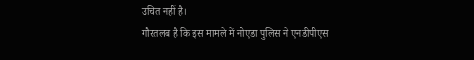उचित नहीं है।
गौरतलब है कि इस मामले में नोएडा पुलिस ने एनडीपीएस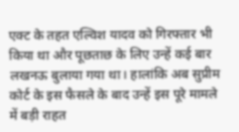एक्ट के तहत एल्विश यादव को गिरफ्तार भी किया था और पूछताछ के लिए उन्हें कई बार लखनऊ बुलाया गया था। हालांकि अब सुप्रीम कोर्ट के इस फैसले के बाद उन्हें इस पूरे मामले में बड़ी राहत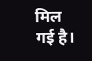मिल गई है।